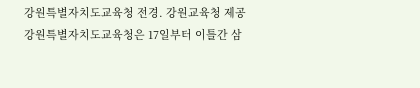강원특별자치도교육청 전경. 강원교육청 제공강원특별자치도교육청은 17일부터 이틀간 삼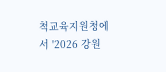척교육지원청에서 '2026 강원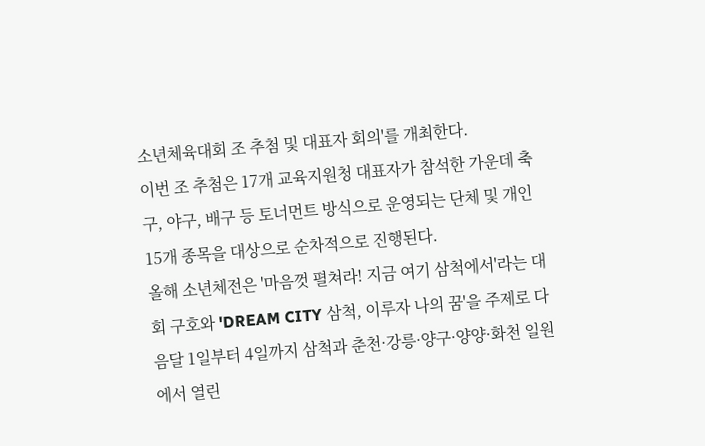소년체육대회 조 추첨 및 대표자 회의'를 개최한다.
이번 조 추첨은 17개 교육지원청 대표자가 참석한 가운데 축구, 야구, 배구 등 토너먼트 방식으로 운영되는 단체 및 개인 15개 종목을 대상으로 순차적으로 진행된다.
올해 소년체전은 '마음껏 펼쳐라! 지금 여기 삼척에서'라는 대회 구호와 'DREAM CITY 삼척, 이루자 나의 꿈'을 주제로 다음달 1일부터 4일까지 삼척과 춘천·강릉·양구·양양·화천 일원에서 열린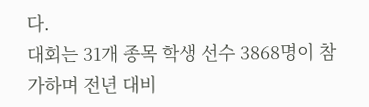다.
대회는 31개 종목 학생 선수 3868명이 참가하며 전년 대비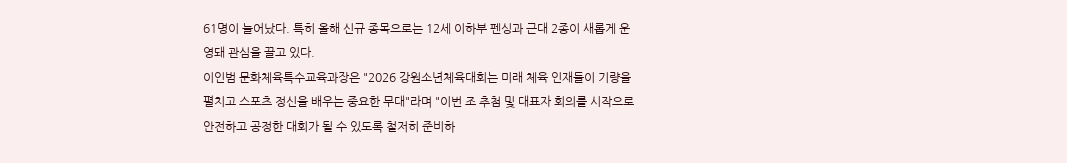61명이 늘어났다. 특히 올해 신규 종목으로는 12세 이하부 펜싱과 근대 2종이 새롭게 운영돼 관심을 끌고 있다.
이인범 문화체육특수교육과장은 "2026 강원소년체육대회는 미래 체육 인재들이 기량을 펼치고 스포츠 정신을 배우는 중요한 무대"라며 "이번 조 추첨 및 대표자 회의를 시작으로 안전하고 공정한 대회가 될 수 있도록 철저히 준비하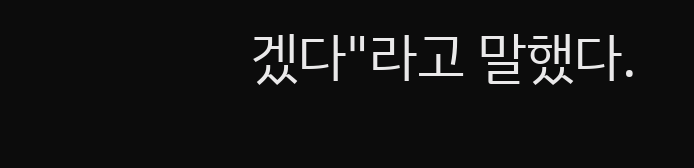겠다"라고 말했다.